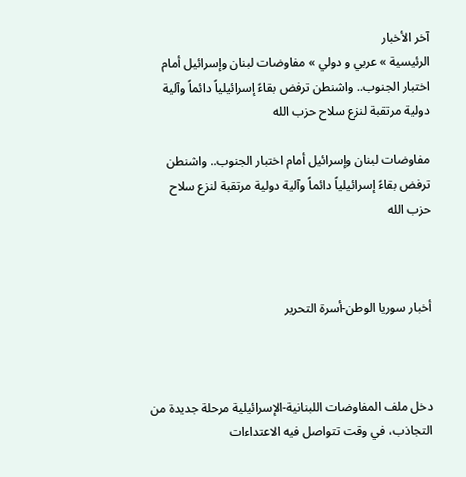آخر الأخبار
الرئيسية » عربي و دولي » مفاوضات لبنان وإسرائيل أمام اختبار الجنوب.. واشنطن ترفض بقاءً إسرائيلياً دائماً وآلية دولية مرتقبة لنزع سلاح حزب الله

مفاوضات لبنان وإسرائيل أمام اختبار الجنوب.. واشنطن ترفض بقاءً إسرائيلياً دائماً وآلية دولية مرتقبة لنزع سلاح حزب الله



أخبار سوريا الوطن-أسرة التحرير



دخل ملف المفاوضات اللبنانية-الإسرائيلية مرحلة جديدة من التجاذب، في وقت تتواصل فيه الاعتداءات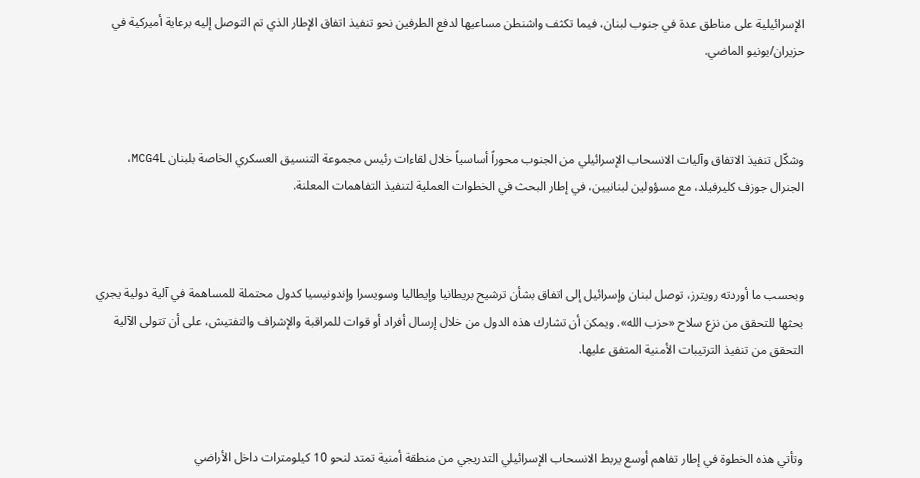الإسرائيلية على مناطق عدة في جنوب لبنان، فيما تكثف واشنطن مساعيها لدفع الطرفين نحو تنفيذ اتفاق الإطار الذي تم التوصل إليه برعاية أميركية في حزيران/يونيو الماضي.



وشكّل تنفيذ الاتفاق وآليات الانسحاب الإسرائيلي من الجنوب محوراً أساسياً خلال لقاءات رئيس مجموعة التنسيق العسكري الخاصة بلبنان MCG4L، الجنرال جوزف كليرفيلد، مع مسؤولين لبنانيين، في إطار البحث في الخطوات العملية لتنفيذ التفاهمات المعلنة.



وبحسب ما أوردته رويترز، توصل لبنان وإسرائيل إلى اتفاق بشأن ترشيح بريطانيا وإيطاليا وسويسرا وإندونيسيا كدول محتملة للمساهمة في آلية دولية يجري بحثها للتحقق من نزع سلاح «حزب الله». ويمكن أن تشارك هذه الدول من خلال إرسال أفراد أو قوات للمراقبة والإشراف والتفتيش، على أن تتولى الآلية التحقق من تنفيذ الترتيبات الأمنية المتفق عليها.



وتأتي هذه الخطوة في إطار تفاهم أوسع يربط الانسحاب الإسرائيلي التدريجي من منطقة أمنية تمتد لنحو 10 كيلومترات داخل الأراضي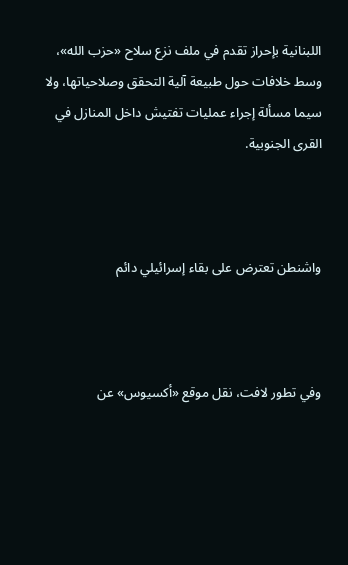اللبنانية بإحراز تقدم في ملف نزع سلاح «حزب الله»، وسط خلافات حول طبيعة آلية التحقق وصلاحياتها، ولا سيما مسألة إجراء عمليات تفتيش داخل المنازل في القرى الجنوبية.



واشنطن تعترض على بقاء إسرائيلي دائم



وفي تطور لافت، نقل موقع «أكسيوس» عن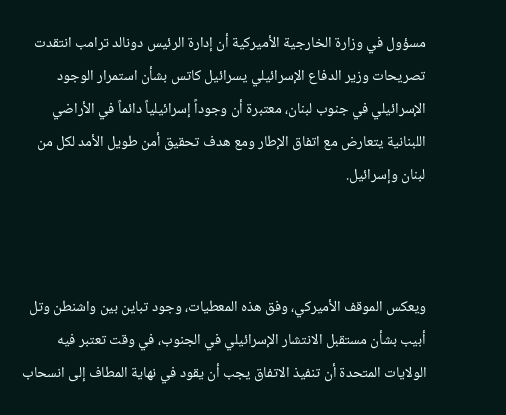مسؤول في وزارة الخارجية الأميركية أن إدارة الرئيس دونالد ترامب انتقدت تصريحات وزير الدفاع الإسرائيلي يسرائيل كاتس بشأن استمرار الوجود الإسرائيلي في جنوب لبنان، معتبرة أن وجوداً إسرائيلياً دائماً في الأراضي اللبنانية يتعارض مع اتفاق الإطار ومع هدف تحقيق أمن طويل الأمد لكل من لبنان وإسرائيل.



ويعكس الموقف الأميركي، وفق هذه المعطيات، وجود تباين بين واشنطن وتل أبيب بشأن مستقبل الانتشار الإسرائيلي في الجنوب، في وقت تعتبر فيه الولايات المتحدة أن تنفيذ الاتفاق يجب أن يقود في نهاية المطاف إلى انسحاب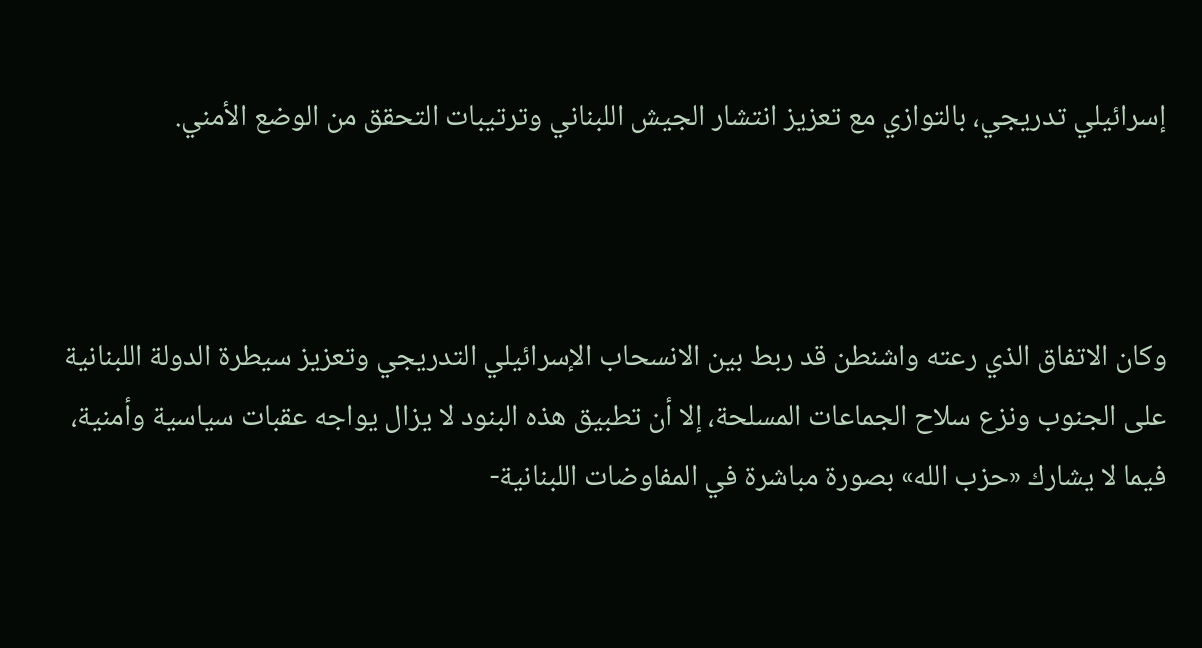إسرائيلي تدريجي، بالتوازي مع تعزيز انتشار الجيش اللبناني وترتيبات التحقق من الوضع الأمني.



وكان الاتفاق الذي رعته واشنطن قد ربط بين الانسحاب الإسرائيلي التدريجي وتعزيز سيطرة الدولة اللبنانية على الجنوب ونزع سلاح الجماعات المسلحة، إلا أن تطبيق هذه البنود لا يزال يواجه عقبات سياسية وأمنية، فيما لا يشارك «حزب الله» بصورة مباشرة في المفاوضات اللبنانية-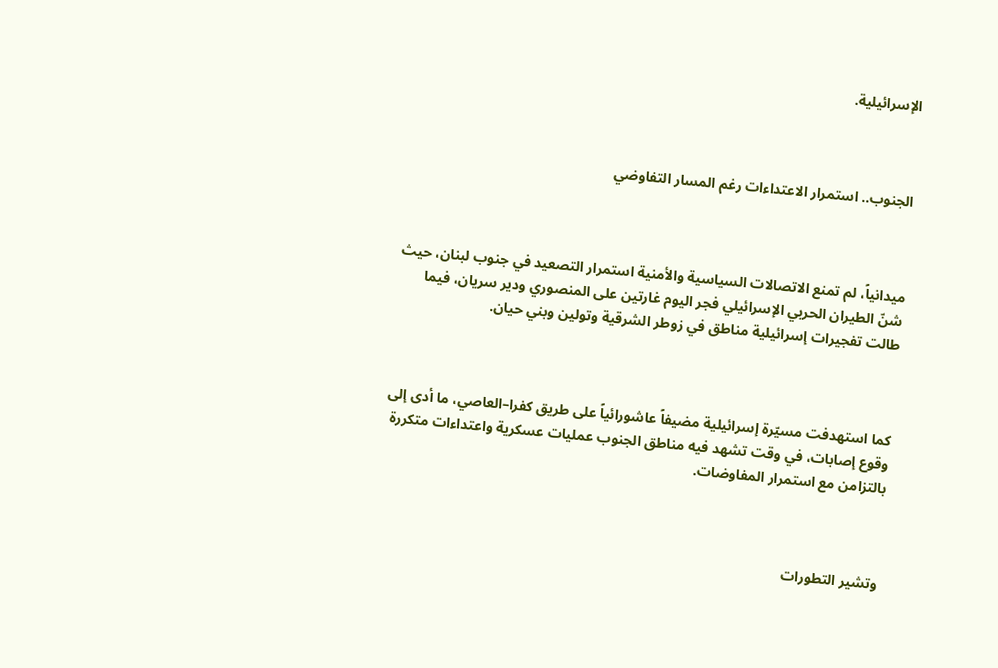الإسرائيلية.



الجنوب.. استمرار الاعتداءات رغم المسار التفاوضي



ميدانياً، لم تمنع الاتصالات السياسية والأمنية استمرار التصعيد في جنوب لبنان، حيث شنّ الطيران الحربي الإسرائيلي فجر اليوم غارتين على المنصوري ودير سريان، فيما طالت تفجيرات إسرائيلية مناطق في زوطر الشرقية وتولين وبني حيان.



كما استهدفت مسيّرة إسرائيلية مضيفاً عاشورائياً على طريق كفرا–العاصي، ما أدى إلى وقوع إصابات، في وقت تشهد فيه مناطق الجنوب عمليات عسكرية واعتداءات متكررة بالتزامن مع استمرار المفاوضات.



وتشير التطورات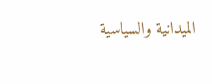الميدانية والسياسية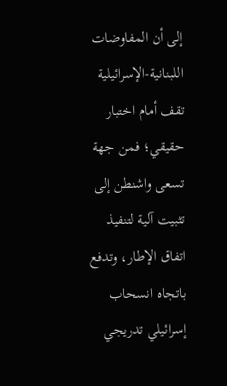إلى أن المفاوضات اللبنانية-الإسرائيلية تقف أمام اختبار حقيقي؛ فمن جهة تسعى واشنطن إلى تثبيت آلية لتنفيذ اتفاق الإطار، وتدفع باتجاه انسحاب إسرائيلي تدريجي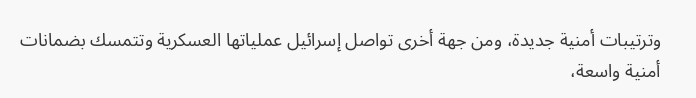وترتيبات أمنية جديدة، ومن جهة أخرى تواصل إسرائيل عملياتها العسكرية وتتمسك بضمانات أمنية واسعة،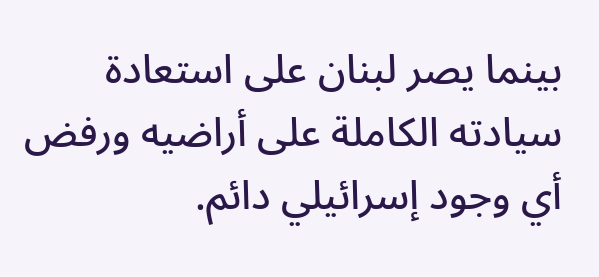بينما يصر لبنان على استعادة سيادته الكاملة على أراضيه ورفض أي وجود إسرائيلي دائم.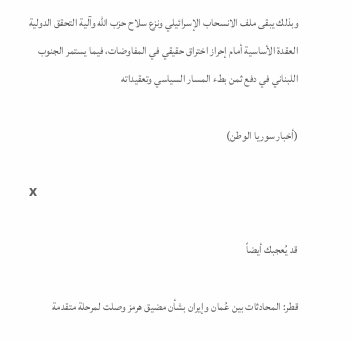وبذلك يبقى ملف الانسحاب الإسرائيلي ونزع سلاح حزب الله وآلية التحقق الدولية العقدة الأساسية أمام إحراز اختراق حقيقي في المفاوضات، فيما يستمر الجنوب اللبناني في دفع ثمن بطء المسار السياسي وتعقيداته

(أخبار سوريا الوطن)

x

قد يُعجبك أيضاً

قطر: المحادثات بين عُمان وإيران بشأن مضيق هرمز وصلت لمرحلة متقدمة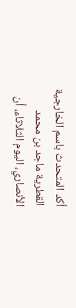أكد المتحدث باسم الخارجية القطرية ماجد بن محمد الأنصاري، اليوم الثلاثاء، أن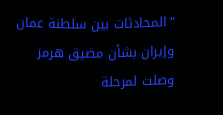“المحادثات بين سلطنة عمان وإيران بشأن مضيق هرمز وصلت لمرحلة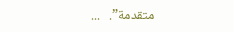متقدمة”.   ...